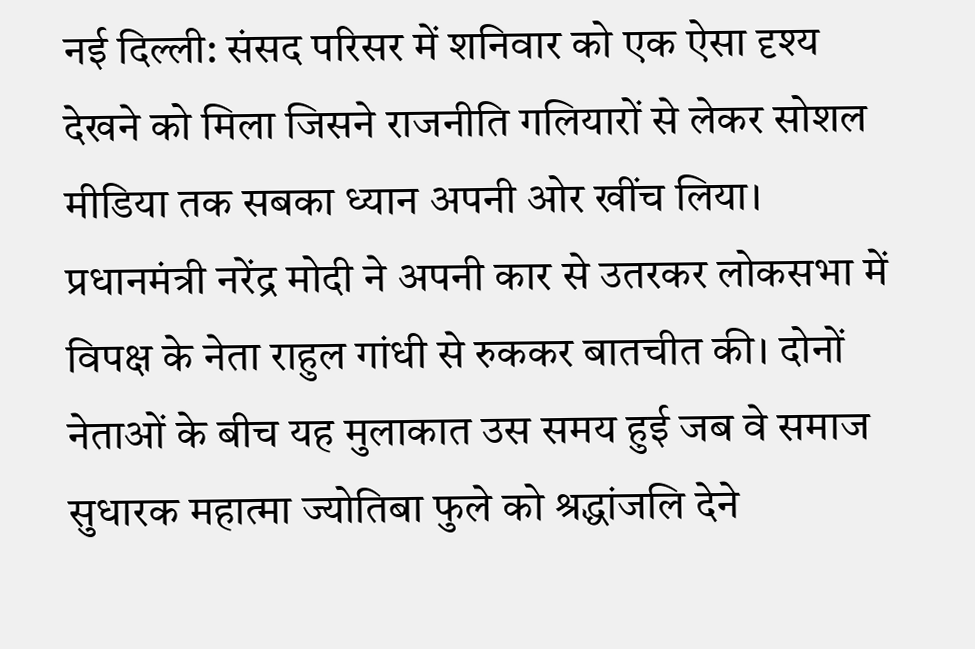नई दिल्ली: संसद परिसर में शनिवार को एक ऐसा दृश्य देखने को मिला जिसने राजनीति गलियारों से लेकर सोशल मीडिया तक सबका ध्यान अपनी ओर खींच लिया। प्रधानमंत्री नरेंद्र मोदी ने अपनी कार से उतरकर लोकसभा में विपक्ष के नेता राहुल गांधी से रुककर बातचीत की। दोनों नेताओं के बीच यह मुलाकात उस समय हुई जब वे समाज सुधारक महात्मा ज्योतिबा फुले को श्रद्धांजलि देने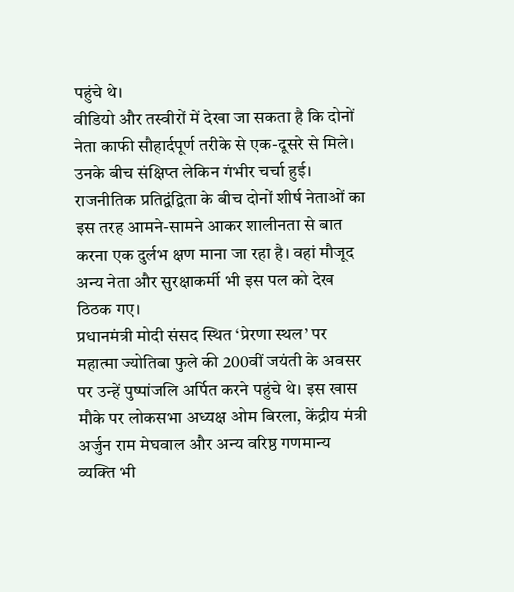पहुंचे थे।
वीडियो और तस्वीरों में देखा जा सकता है कि दोनों नेता काफी सौहार्दपूर्ण तरीके से एक-दूसरे से मिले। उनके बीच संक्षिप्त लेकिन गंभीर चर्चा हुई। राजनीतिक प्रतिद्वंद्विता के बीच दोनों शीर्ष नेताओं का इस तरह आमने-सामने आकर शालीनता से बात करना एक दुर्लभ क्षण माना जा रहा है। वहां मौजूद अन्य नेता और सुरक्षाकर्मी भी इस पल को देख ठिठक गए।
प्रधानमंत्री मोदी संसद स्थित ‘प्रेरणा स्थल’ पर महात्मा ज्योतिबा फुले की 200वीं जयंती के अवसर पर उन्हें पुष्पांजलि अर्पित करने पहुंचे थे। इस खास मौके पर लोकसभा अध्यक्ष ओम बिरला, केंद्रीय मंत्री अर्जुन राम मेघवाल और अन्य वरिष्ठ गणमान्य व्यक्ति भी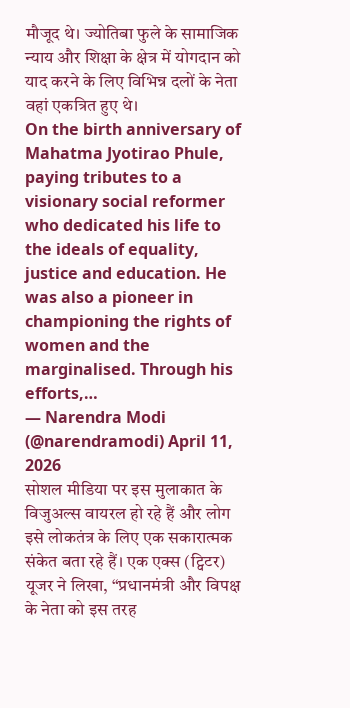मौजूद थे। ज्योतिबा फुले के सामाजिक न्याय और शिक्षा के क्षेत्र में योगदान को याद करने के लिए विभिन्न दलों के नेता वहां एकत्रित हुए थे।
On the birth anniversary of Mahatma Jyotirao Phule, paying tributes to a visionary social reformer who dedicated his life to the ideals of equality, justice and education. He was also a pioneer in championing the rights of women and the marginalised. Through his efforts,…
— Narendra Modi (@narendramodi) April 11, 2026
सोशल मीडिया पर इस मुलाकात के विजुअल्स वायरल हो रहे हैं और लोग इसे लोकतंत्र के लिए एक सकारात्मक संकेत बता रहे हैं। एक एक्स (ट्विटर) यूजर ने लिखा, “प्रधानमंत्री और विपक्ष के नेता को इस तरह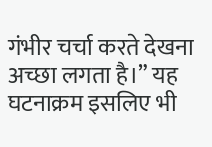गंभीर चर्चा करते देखना अच्छा लगता है।” यह घटनाक्रम इसलिए भी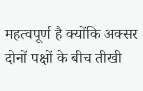महत्वपूर्ण है क्योंकि अक्सर दोनों पक्षों के बीच तीखी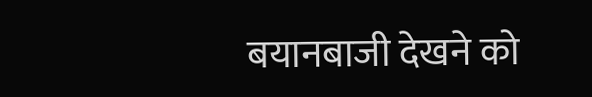बयानबाजी देखने को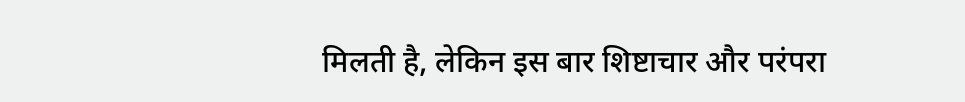मिलती है, लेकिन इस बार शिष्टाचार और परंपरा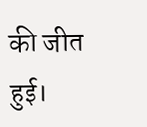की जीत हुई।